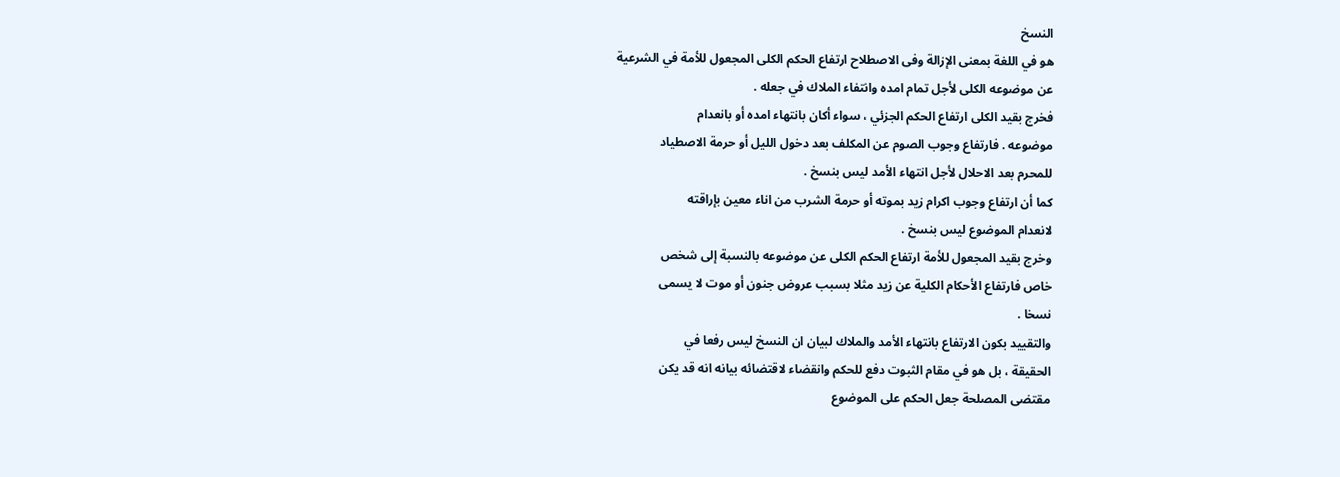النسخ
هو في اللغة بمعنى الإزالة وفى الاصطلاح ارتفاع الحكم الكلى المجعول للأمة في الشرعية
عن موضوعه الكلى لأجل تمام امده وانتفاء الملاك في جعله .
فخرج بقيد الكلى ارتفاع الحكم الجزئي ، سواء أكان بانتهاء امده أو بانعدام
موضوعه . فارتفاع وجوب الصوم عن المكلف بعد دخول الليل أو حرمة الاصطياد
للمحرم بعد الاحلال لأجل انتهاء الأمد ليس بنسخ .
كما أن ارتفاع وجوب اكرام زيد بموته أو حرمة الشرب من اناء معين بإراقته
لانعدام الموضوع ليس بنسخ .
وخرج بقيد المجعول للأمة ارتفاع الحكم الكلى عن موضوعه بالنسبة إلى شخص
خاص فارتفاع الأحكام الكلية عن زيد مثلا بسبب عروض جنون أو موت لا يسمى
نسخا .
والتقييد بكون الارتفاع بانتهاء الأمد والملاك لبيان ان النسخ ليس رفعا في
الحقيقة ، بل هو في مقام الثبوت دفع للحكم وانقضاء لاقتضائه بيانه انه قد يكن
مقتضى المصلحة جعل الحكم على الموضوع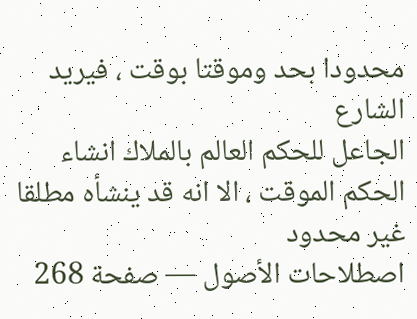محدودا بحد وموقتا بوقت ، فيريد الشارع
الجاعل للحكم العالم بالملاك انشاء الحكم الموقت ، الا انه قد ينشأه مطلقا غير محدود
اصطلاحات الأصول — صفحة 268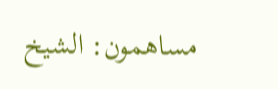مساهمون: الشيخ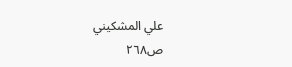علي المشكيني
ص٢٦٨